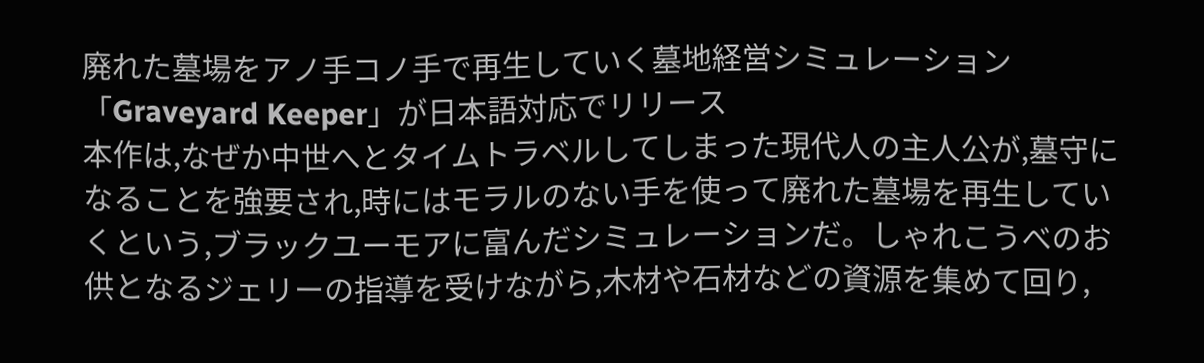廃れた墓場をアノ手コノ手で再生していく墓地経営シミュレーション「Graveyard Keeper」が日本語対応でリリース
本作は,なぜか中世へとタイムトラベルしてしまった現代人の主人公が,墓守になることを強要され,時にはモラルのない手を使って廃れた墓場を再生していくという,ブラックユーモアに富んだシミュレーションだ。しゃれこうべのお供となるジェリーの指導を受けながら,木材や石材などの資源を集めて回り,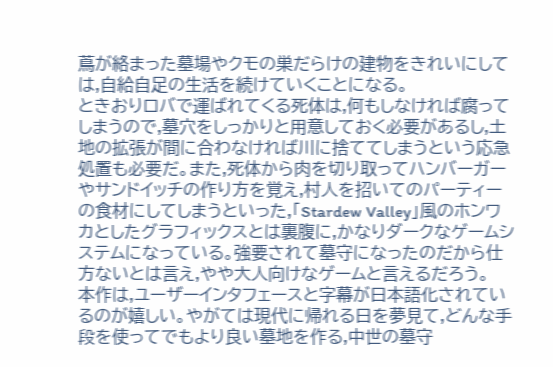蔦が絡まった墓場やクモの巣だらけの建物をきれいにしては,自給自足の生活を続けていくことになる。
ときおりロバで運ばれてくる死体は,何もしなければ腐ってしまうので,墓穴をしっかりと用意しておく必要があるし,土地の拡張が間に合わなければ川に捨ててしまうという応急処置も必要だ。また,死体から肉を切り取ってハンバーガーやサンドイッチの作り方を覚え,村人を招いてのパーティーの食材にしてしまうといった,「Stardew Valley」風のホンワカとしたグラフィックスとは裏腹に,かなりダークなゲームシステムになっている。強要されて墓守になったのだから仕方ないとは言え,やや大人向けなゲームと言えるだろう。
本作は,ユーザーインタフェースと字幕が日本語化されているのが嬉しい。やがては現代に帰れる日を夢見て,どんな手段を使ってでもより良い墓地を作る,中世の墓守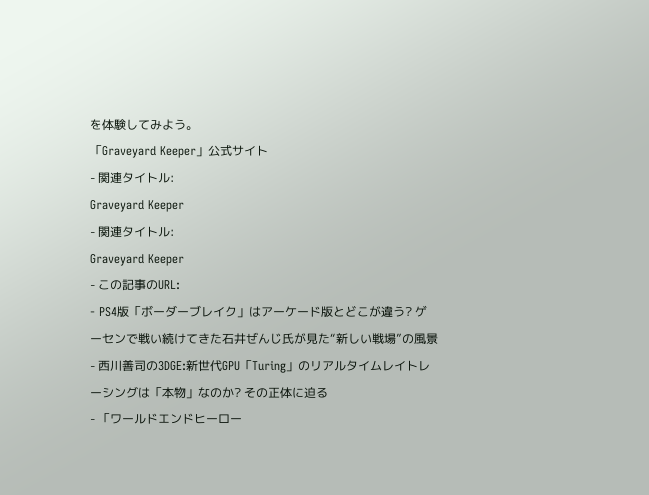を体験してみよう。
「Graveyard Keeper」公式サイト
- 関連タイトル:
Graveyard Keeper
- 関連タイトル:
Graveyard Keeper
- この記事のURL:
- PS4版「ボーダーブレイク」はアーケード版とどこが違う? ゲーセンで戦い続けてきた石井ぜんじ氏が見た“新しい戦場”の風景
- 西川善司の3DGE:新世代GPU「Turing」のリアルタイムレイトレーシングは「本物」なのか? その正体に迫る
- 「ワールドエンドヒーロー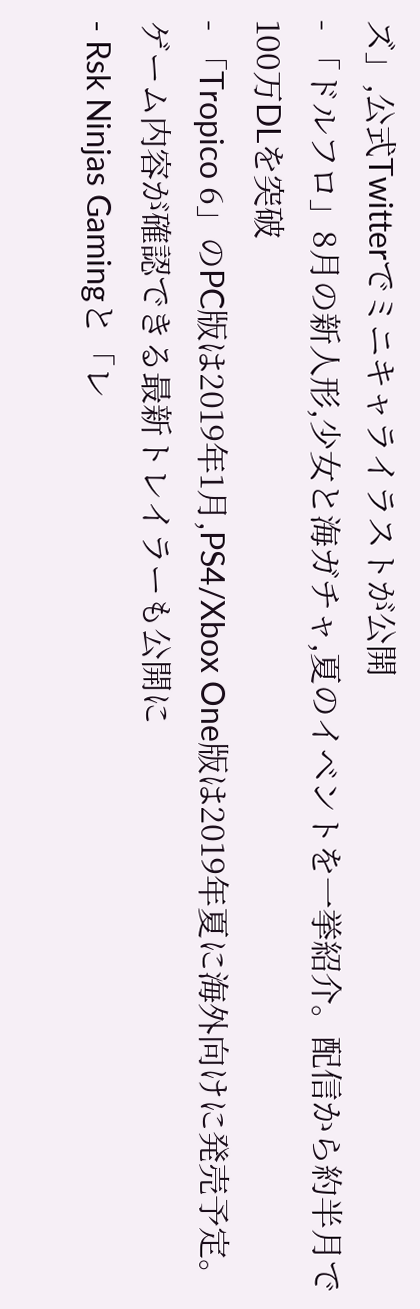ズ」,公式Twitterでミニキャライラストが公開
- 「ドルフロ」8月の新人形,少女と海ガチャ,夏のイベントを一挙紹介。配信から約半月で100万DLを突破
- 「Tropico 6」のPC版は2019年1月,PS4/Xbox One版は2019年夏に海外向けに発売予定。ゲーム内容が確認できる最新トレイラーも公開に
- Rsk Ninjas Gamingと「レ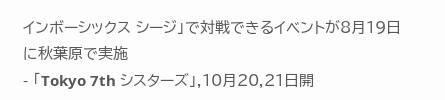インボーシックス シージ」で対戦できるイベントが8月19日に秋葉原で実施
- 「Tokyo 7th シスターズ」,10月20,21日開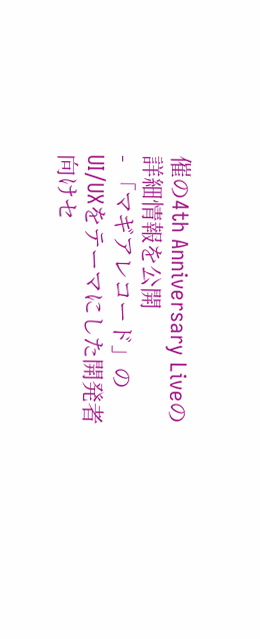催の4th Anniversary Liveの詳細情報を公開
- 「マギアレコード」のUI/UXをテーマにした開発者向けセ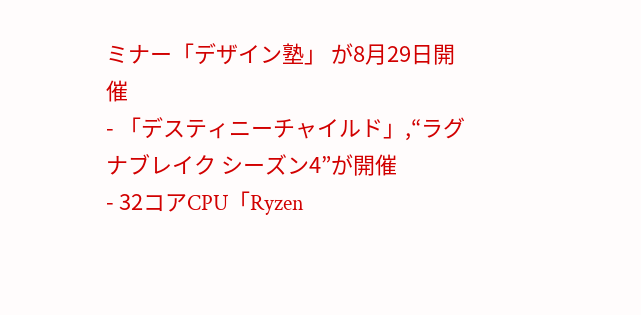ミナー「デザイン塾」 が8月29日開催
- 「デスティニーチャイルド」,“ラグナブレイク シーズン4”が開催
- 32コアCPU「Ryzen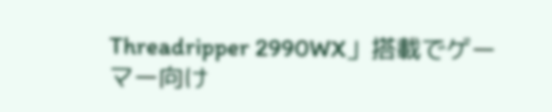Threadripper 2990WX」搭載でゲーマー向け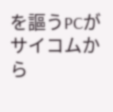を謳うPCがサイコムから